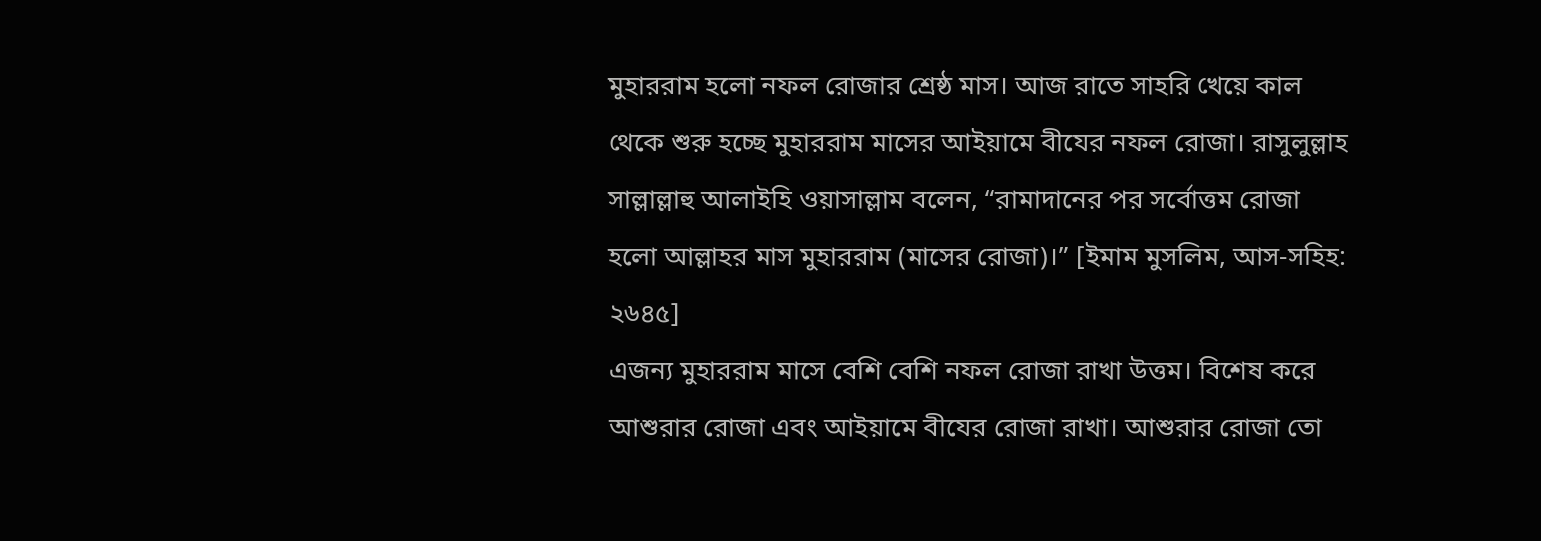মুহাররাম হলো নফল রোজার শ্রেষ্ঠ মাস। আজ রাতে সাহরি খেয়ে কাল থেকে শুরু হচ্ছে মুহাররাম মাসের আইয়ামে বীযের নফল রোজা। রাসুলুল্লাহ সাল্লাল্লাহু আলাইহি ওয়াসাল্লাম বলেন, “রামাদানের পর সর্বোত্তম রোজা হলো আল্লাহর মাস মুহাররাম (মাসের রোজা)।” [ইমাম মুসলিম, আস-সহিহ: ২৬৪৫]
এজন্য মুহাররাম মাসে বেশি বেশি নফল রোজা রাখা উত্তম। বিশেষ করে আশুরার রোজা এবং আইয়ামে বীযের রোজা রাখা। আশুরার রোজা তো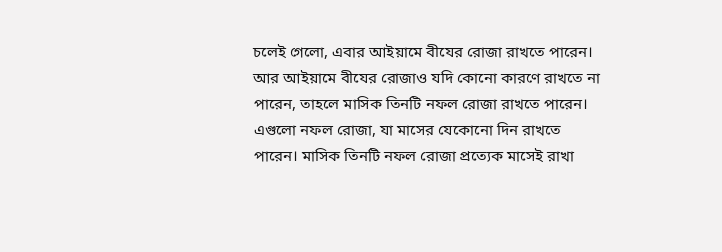চলেই গেলো, এবার আইয়ামে বীযের রোজা রাখতে পারেন। আর আইয়ামে বীযের রোজাও যদি কোনো কারণে রাখতে না পারেন, তাহলে মাসিক তিনটি নফল রোজা রাখতে পারেন। এগুলো নফল রোজা, যা মাসের যেকোনো দিন রাখতে পারেন। মাসিক তিনটি নফল রোজা প্রত্যেক মাসেই রাখা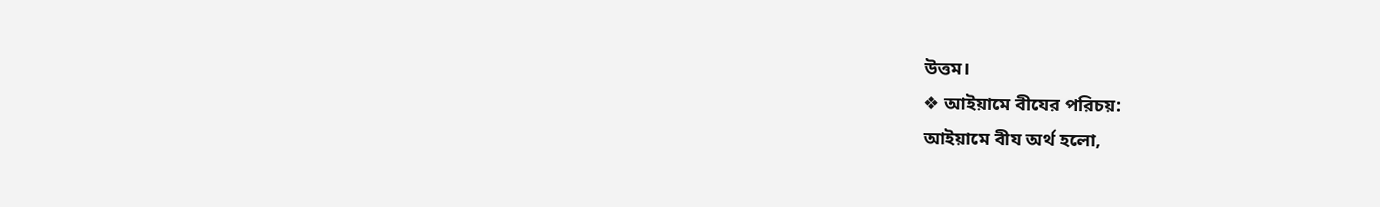উত্তম।
❖ আইয়ামে বীযের পরিচয়:
আইয়ামে বীয অর্থ হলো,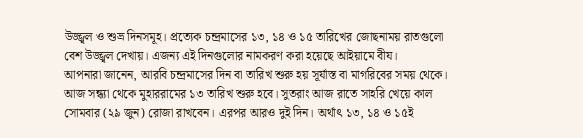উজ্জ্বল ও শুভ্র দিনসমূহ। প্রত্যেক চন্দ্রমাসের ১৩, ১৪ ও ১৫ তারিখের জোছনাময় রাতগুলো বেশ উজ্জ্বল দেখায়। এজন্য এই দিনগুলোর নামকরণ করা হয়েছে আইয়ামে বীয।
আপনারা জানেন, আরবি চন্দ্রমাসের দিন বা তারিখ শুরু হয় সূর্যাস্ত বা মাগরিবের সময় থেকে। আজ সন্ধ্যা থেকে মুহাররামের ১৩ তারিখ শুরু হবে। সুতরাং আজ রাতে সাহরি খেয়ে কাল সোমবার (২৯ জুন) রোজা রাখবেন। এরপর আরও দুই দিন। অর্থাৎ ১৩, ১৪ ও ১৫ই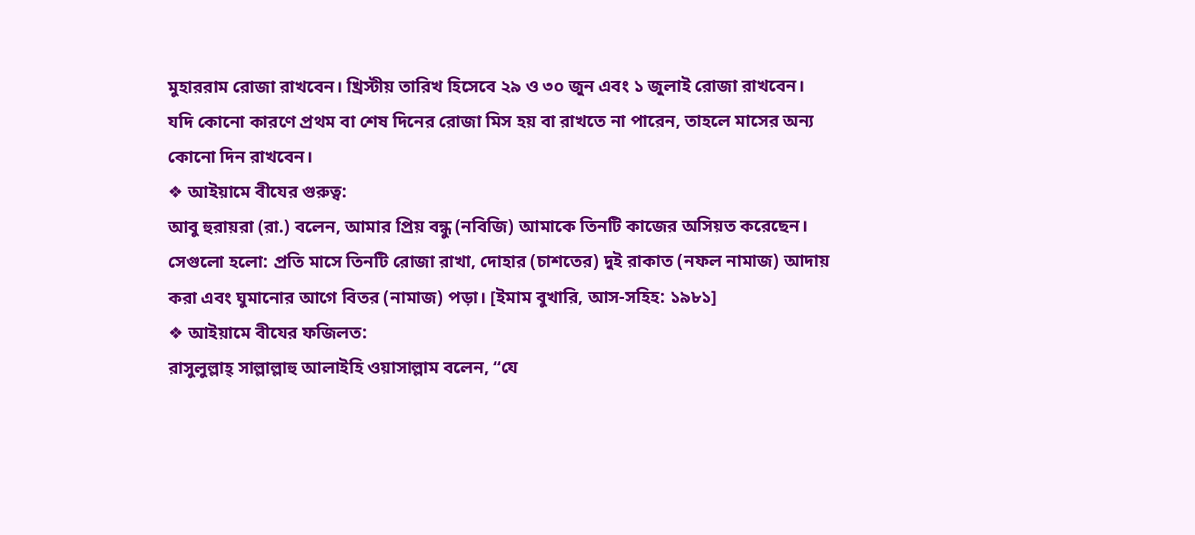মুহাররাম রোজা রাখবেন। খ্রিস্টীয় তারিখ হিসেবে ২৯ ও ৩০ জুন এবং ১ জুলাই রোজা রাখবেন।
যদি কোনো কারণে প্রথম বা শেষ দিনের রোজা মিস হয় বা রাখতে না পারেন, তাহলে মাসের অন্য কোনো দিন রাখবেন।
❖ আইয়ামে বীযের গুরুত্ব:
আবু হুরায়রা (রা.) বলেন, আমার প্রিয় বন্ধু (নবিজি) আমাকে তিনটি কাজের অসিয়ত করেছেন। সেগুলো হলো: প্রতি মাসে তিনটি রোজা রাখা, দোহার (চাশতের) দুই রাকাত (নফল নামাজ) আদায় করা এবং ঘুমানোর আগে বিতর (নামাজ) পড়া। [ইমাম বুখারি, আস-সহিহ: ১৯৮১]
❖ আইয়ামে বীযের ফজিলত:
রাসুলুল্লাহ্ সাল্লাল্লাহু আলাইহি ওয়াসাল্লাম বলেন, “যে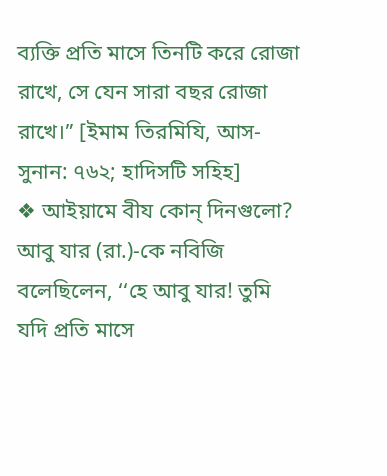ব্যক্তি প্রতি মাসে তিনটি করে রোজা রাখে, সে যেন সারা বছর রোজা রাখে।” [ইমাম তিরমিযি, আস-সুনান: ৭৬২; হাদিসটি সহিহ]
❖ আইয়ামে বীয কোন্ দিনগুলো?
আবু যার (রা.)-কে নবিজি বলেছিলেন, ‘‘হে আবু যার! তুমি যদি প্রতি মাসে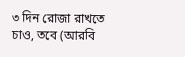৩ দিন রোজা রাখতে চাও, তবে (আরবি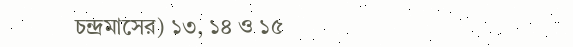চন্দ্রমাসের) ১৩, ১৪ ও ১৫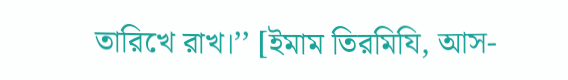তারিখে রাখ।’’ [ইমাম তিরমিযি, আস-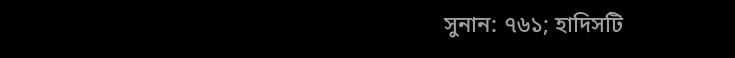সুনান: ৭৬১; হাদিসটি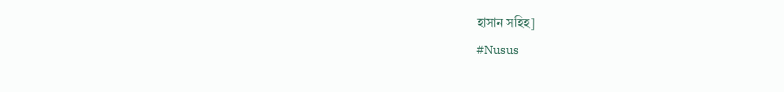হাসান সহিহ]
#Nusus